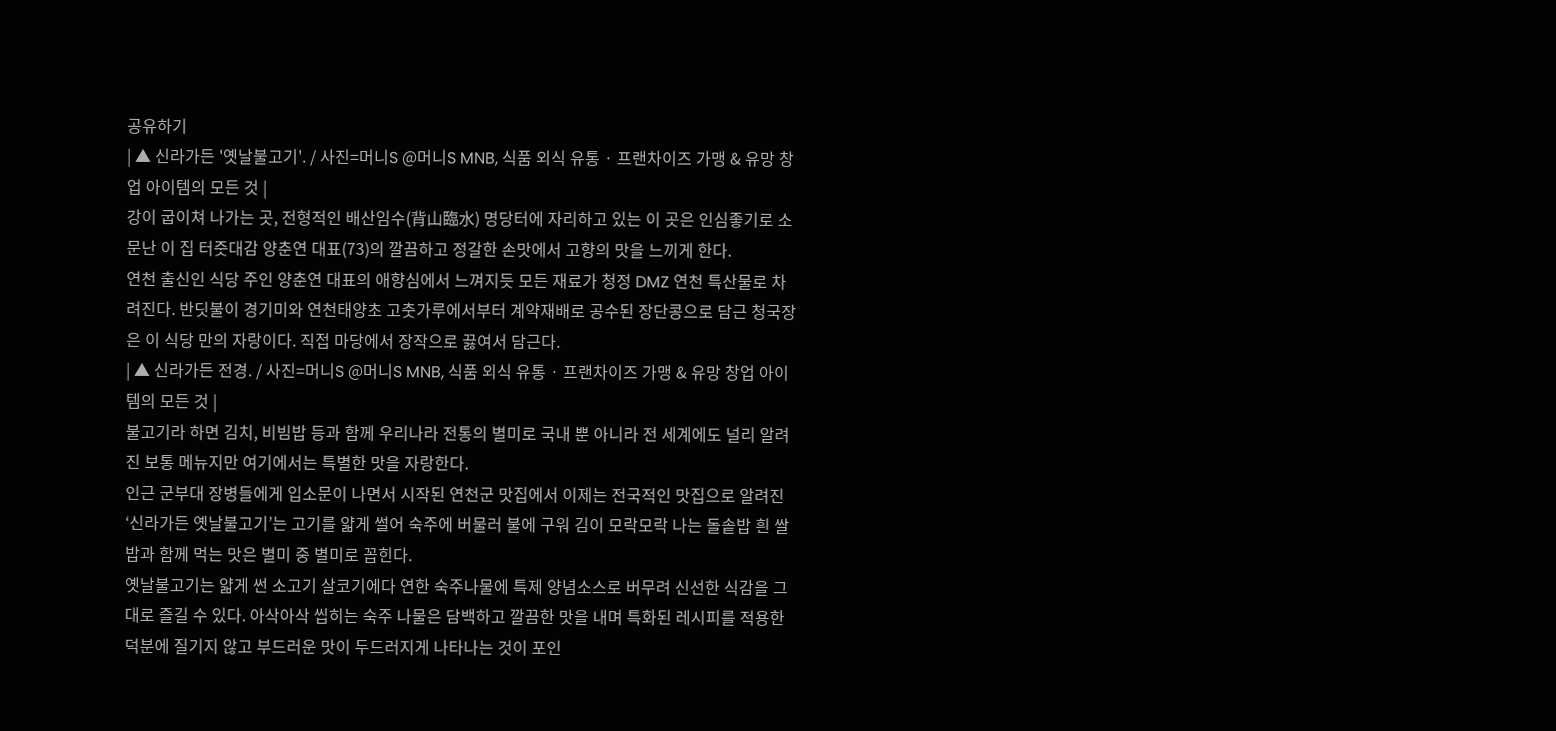공유하기
| ▲ 신라가든 '옛날불고기'. / 사진=머니S @머니S MNB, 식품 외식 유통 · 프랜차이즈 가맹 & 유망 창업 아이템의 모든 것 |
강이 굽이쳐 나가는 곳, 전형적인 배산임수(背山臨水) 명당터에 자리하고 있는 이 곳은 인심좋기로 소문난 이 집 터줏대감 양춘연 대표(73)의 깔끔하고 정갈한 손맛에서 고향의 맛을 느끼게 한다.
연천 출신인 식당 주인 양춘연 대표의 애향심에서 느껴지듯 모든 재료가 청정 DMZ 연천 특산물로 차려진다. 반딧불이 경기미와 연천태양초 고춧가루에서부터 계약재배로 공수된 장단콩으로 담근 청국장은 이 식당 만의 자랑이다. 직접 마당에서 장작으로 끓여서 담근다.
| ▲ 신라가든 전경. / 사진=머니S @머니S MNB, 식품 외식 유통 · 프랜차이즈 가맹 & 유망 창업 아이템의 모든 것 |
불고기라 하면 김치, 비빔밥 등과 함께 우리나라 전통의 별미로 국내 뿐 아니라 전 세계에도 널리 알려진 보통 메뉴지만 여기에서는 특별한 맛을 자랑한다.
인근 군부대 장병들에게 입소문이 나면서 시작된 연천군 맛집에서 이제는 전국적인 맛집으로 알려진 ‘신라가든 옛날불고기’는 고기를 얇게 썰어 숙주에 버물러 불에 구워 김이 모락모락 나는 돌솥밥 흰 쌀밥과 함께 먹는 맛은 별미 중 별미로 꼽힌다.
옛날불고기는 얇게 썬 소고기 살코기에다 연한 숙주나물에 특제 양념소스로 버무려 신선한 식감을 그대로 즐길 수 있다. 아삭아삭 씹히는 숙주 나물은 담백하고 깔끔한 맛을 내며 특화된 레시피를 적용한 덕분에 질기지 않고 부드러운 맛이 두드러지게 나타나는 것이 포인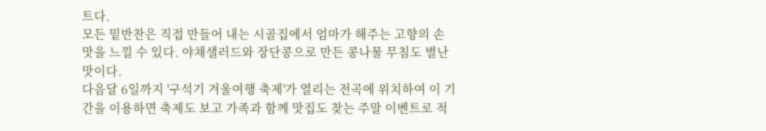트다.
모든 밑반찬은 직접 만들어 내는 시골집에서 엄마가 해주는 고향의 손맛을 느낄 수 있다. 야채샐러드와 장단콩으로 만든 콩나물 무침도 별난 맛이다.
다음달 6일까지 '구석기 겨울여행 축제'가 열리는 전곡에 위치하여 이 기간을 이용하면 축제도 보고 가족과 함께 맛집도 찾는 주말 이벤트로 적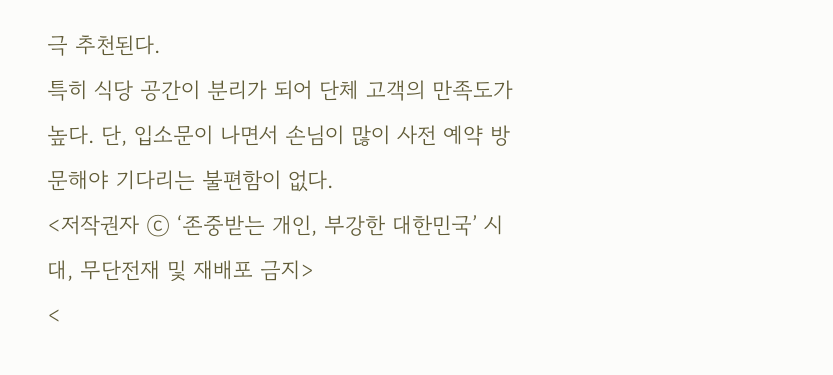극 추천된다.
특히 식당 공간이 분리가 되어 단체 고객의 만족도가 높다. 단, 입소문이 나면서 손님이 많이 사전 예약 방문해야 기다리는 불편함이 없다.
<저작권자 ⓒ ‘존중받는 개인, 부강한 대한민국’ 시대, 무단전재 및 재배포 금지>
<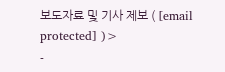보도자료 및 기사 제보 ( [email protected] )>
-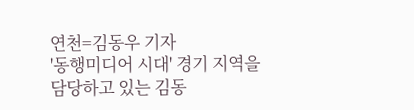연천=김동우 기자
'동행미디어 시대' 경기 지역을 담당하고 있는 김동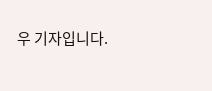우 기자입니다.